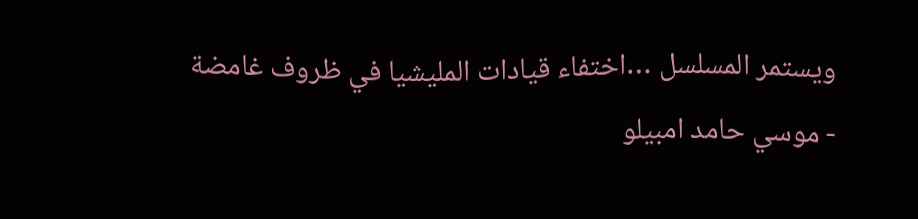ويستمر المسلسل …اختفاء قيادات المليشيا في ظروف غامضة
- موسي حامد امبيلو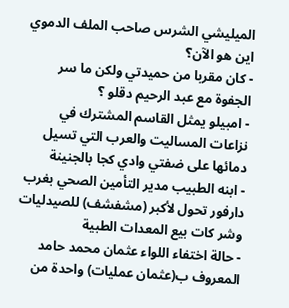الميليشي الشرس صاحب الملف الدموي اين هو الآن؟
- كان مقربا من حميدتي ولكن ما سر الجفوة مع عبد الرحيم دقلو ؟
- امبيلو يمثل القاسم المشترك في نزاعات المساليت والعرب التي تسيل دمائها على ضفتي وادي كجا بالجنينة
- ابنه الطبيب مدير التأمين الصحي بغرب دارفور تحول لأكبر (مشفشف) للصيدليات وشر كات بيع المعدات الطبية
- حالة اختفاء اللواء عثمان محمد حامد المعروف ب(عثمان عمليات) واحدة من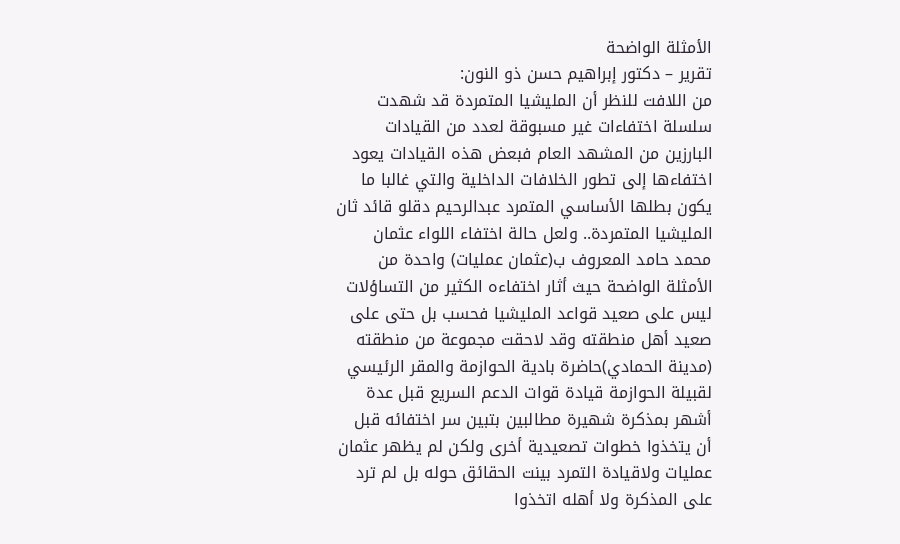الأمثلة الواضحة
تقرير – دكتور إبراهيم حسن ذو النون:
من اللافت للنظر أن المليشيا المتمردة قد شهدت سلسلة اختفاءات غير مسبوقة لعدد من القيادات البارزين من المشهد العام فبعض هذه القيادات يعود اختفاءها إلى تطور الخلافات الداخلية والتي غالبا ما يكون بطلها الأساسي المتمرد عبدالرحيم دقلو قائد ثان المليشيا المتمردة.. ولعل حالة اختفاء اللواء عثمان محمد حامد المعروف ب(عثمان عمليات) واحدة من الأمثلة الواضحة حيث أثار اختفاءه الكثير من التساؤلات ليس على صعيد قواعد المليشيا فحسب بل حتى على صعيد أهل منطقته وقد لاحقت مجموعة من منطقته (مدينة الحمادي)حاضرة بادية الحوازمة والمقر الرئيسي لقبيلة الحوازمة قيادة قوات الدعم السريع قبل عدة أشهر بمذكرة شهيرة مطالبين بتبين سر اختفائه قبل أن يتخذوا خطوات تصعيدية أخرى ولكن لم يظهر عثمان عمليات ولاقيادة التمرد بينت الحقائق حوله بل لم ترد على المذكرة ولا أهله اتخذوا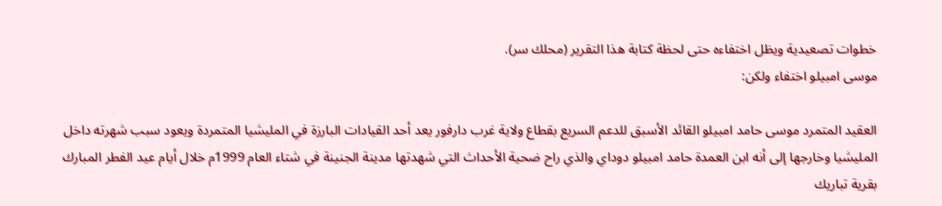خطوات تصعيدية ويظل اختفاءه حتى لحظة كتابة هذا التقرير (محلك سر).
موسى امبيلو اختفاء ولكن:

العقيد المتمرد موسى حامد امبيلو القائد الأسبق للدعم السريع بقطاع ولاية غرب دارفور يعد أحد القيادات البارزة في المليشيا المتمردة ويعود سبب شهرته داخل المليشيا وخارجها إلى أنه ابن العمدة حامد امبيلو دوداي والذي راح ضحية الأحداث التي شهدتها مدينة الجنينة في شتاء العام 1999م خلال أيام عيد الفطر المبارك بقرية تباريك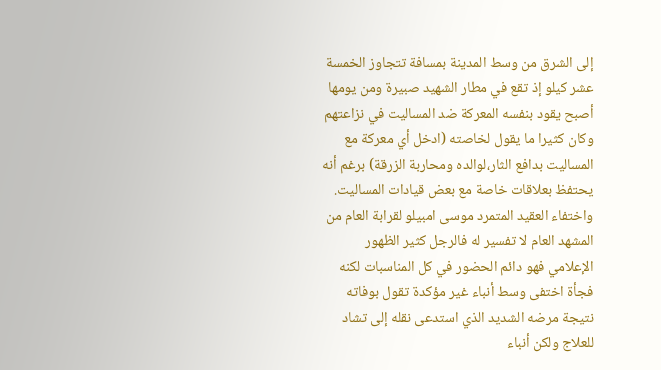إلى الشرق من وسط المدينة بمسافة تتجاوز الخمسة عشر كيلو إذ تقع في مطار الشهيد صبيرة ومن يومها أصبح يقود بنفسه المعركة ضد المساليت في نزاعتهم وكان كثيرا ما يقول لخاصته (ادخل أي معركة مع المساليت بدافع الثار،لوالده ومحاربة الزرقة) برغم أنه يحتفظ بعلاقات خاصة مع بعض قيادات المساليت.
واختفاء العقيد المتمرد موسى امبيلو لقرابة العام من المشهد العام لا تفسير له فالرجل كثير الظهور الإعلامي فهو دائم الحضور في كل المناسبات لكنه فجأة اختفى وسط أنباء غير مؤكدة تقول بوفاته نتيجة مرضه الشديد الذي استدعى نقله إلى تشاد للعلاج ولكن أنباء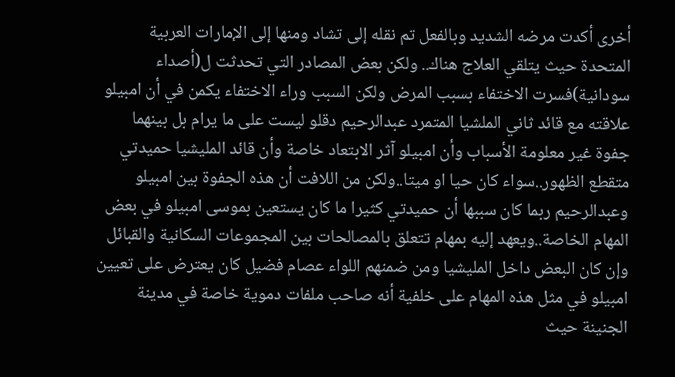أخرى أكدت مرضه الشديد وبالفعل تم نقله إلى تشاد ومنها إلى الإمارات العربية المتحدة حيث يتلقي العلاج هناك.. ولكن بعض المصادر التي تحدثت ل(أصداء سودانية)فسرت الاختفاء بسبب المرض ولكن السبب وراء الاختفاء يكمن في أن امبيلو علاقته مع قائد ثاني الملشيا المتمرد عبدالرحيم دقلو ليست على ما يرام بل بينهما جفوة غير معلومة الأسباب وأن امبيلو آثر الابتعاد خاصة وأن قائد المليشيا حميدتي متقطع الظهور..سواء كان حيا او ميتا..ولكن من اللافت أن هذه الجفوة بين امبيلو وعبدالرحيم ربما كان سببها أن حميدتي كثيرا ما كان يستعين بموسى امبيلو في بعض المهام الخاصة..ويعهد إليه بمهام تتعلق بالمصالحات بين المجموعات السكانية والقبائل وإن كان البعض داخل المليشيا ومن ضمنهم اللواء عصام فضيل كان يعترض على تعيين امبيلو في مثل هذه المهام على خلفية أنه صاحب ملفات دموية خاصة في مدينة الجنينة حيث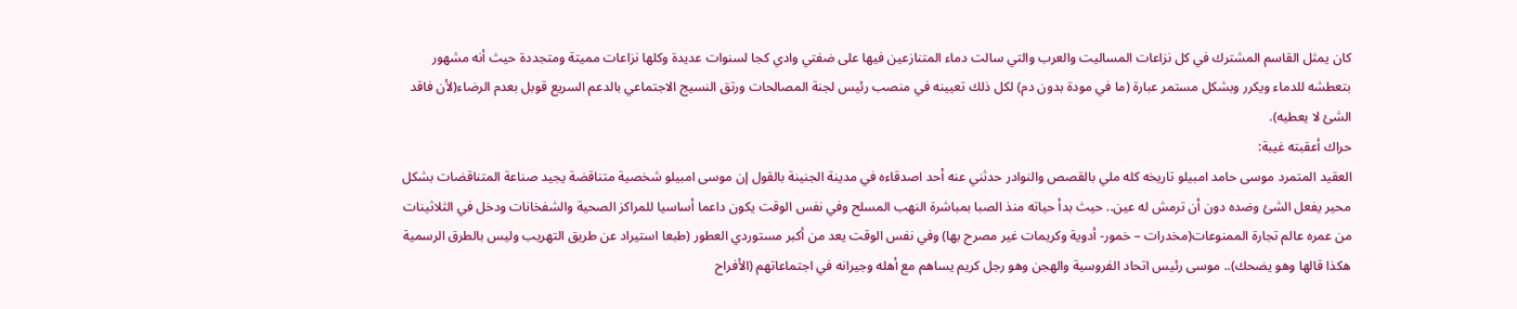كان يمثل القاسم المشترك في كل نزاعات المساليت والعرب والتي سالت دماء المتنازعين فيها على ضفتي وادي كجا لسنوات عديدة وكلها نزاعات مميتة ومتجددة حيث أنه مشهور بتعطشه للدماء ويكرر وبشكل مستمر عبارة (ما في مودة بدون دم) لكل ذلك تعيينه في منصب رئيس لجنة المصالحات ورتق النسيج الاجتماعي بالدعم السريع قوبل بعدم الرضاء(لأن فاقد الشئ لا يعطيه).
حراك أعقبته غيبة:
العقيد المتمرد موسى حامد امبيلو تاريخه كله ملي بالقصص والنوادر حدثني عنه أحد اصدقاءه في مدينة الجنينة بالقول إن موسى امبيلو شخصية متناقضة يجيد صناعة المتناقضات بشكل محير يفعل الشئ وضده دون أن ترمش له عين.. حيث بدأ حياته منذ الصبا بمباشرة النهب المسلح وفي نفس الوقت يكون داعما أساسيا للمراكز الصحية والشفخانات ودخل في الثلاثينات من عمره عالم تجارة الممنوعات(مخدرات – خمور- أدوية وكريمات غير مصرح بها) وفي نفس الوقت يعد من أكبر مستوردي العطور (طبعا استيراد عن طريق التهريب وليس بالطرق الرسمية هكذا قالها وهو يضحك).. موسى رئيس اتحاد الفروسية والهجن وهو رجل كريم يساهم مع أهله وجيرانه في اجتماعاتهم (الأفراح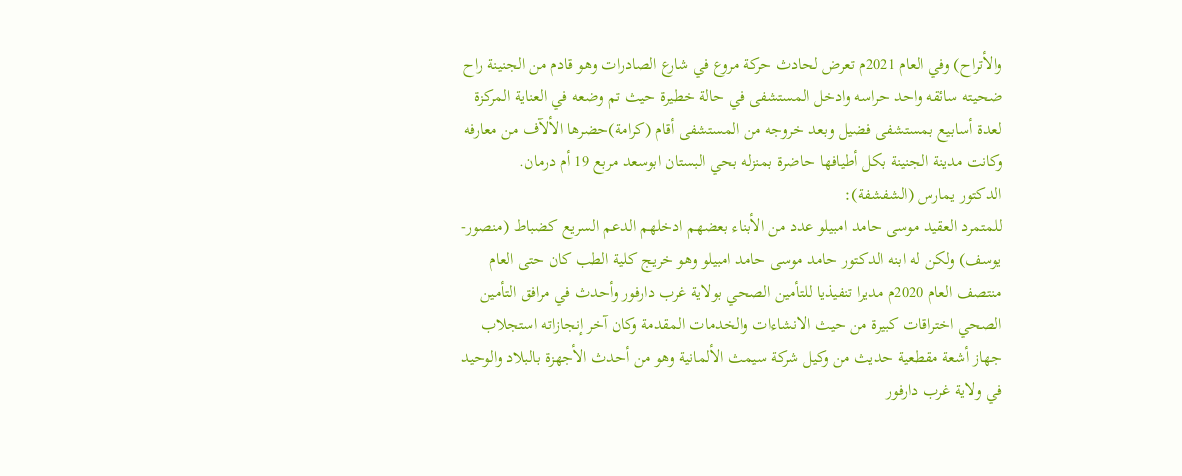والأتراح) وفي العام 2021م تعرض لحادث حركة مروع في شارع الصادرات وهو قادم من الجنينة راح ضحيته سائقه واحد حراسه وادخل المستشفى في حالة خطيرة حيث تم وضعه في العناية المركزة لعدة أسابيع بمستشفى فضيل وبعد خروجه من المستشفى أقام (كرامة)حضرها الألآف من معارفه وكانت مدينة الجنينة بكل أطيافها حاضرة بمنزله بحي البستان ابوسعد مربع 19 أم درمان.
الدكتور يمارس (الشفشفة):
للمتمرد العقيد موسى حامد امبيلو عدد من الأبناء بعضهم ادخلهم الدعم السريع كضباط (منصور- يوسف) ولكن له ابنه الدكتور حامد موسى حامد امبيلو وهو خريج كلية الطب كان حتى العام منتصف العام 2020م مديرا تنفيذيا للتأمين الصحي بولاية غرب دارفور وأحدث في مرافق التأمين الصحي اختراقات كبيرة من حيث الانشاءات والخدمات المقدمة وكان آخر إنجازاته استجلاب جهاز أشعة مقطعية حديث من وكيل شركة سيمث الألمانية وهو من أحدث الأجهزة بالبلاد والوحيد في ولاية غرب دارفور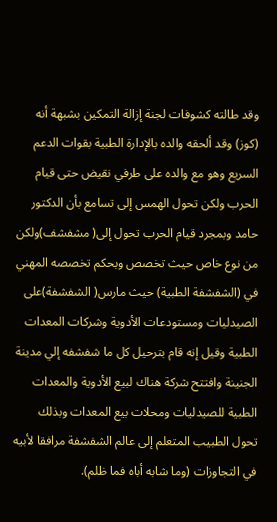وقد طالته كشوفات لجنة إزالة التمكين بشبهة أنه (كوز) وقد ألحقه والده بالإدارة الطبية بقوات الدعم السريع وهو مع والده على طرفي نقيض حتى قيام الحرب ولكن تحول الهمس إلى تسامع بأن الدكتور حامد وبمجرد قيام الحرب تحول إلى( مشفشف)ولكن من نوع خاص حيث تخصص وبحكم تخصصه المهني في (الشفشفة الطبية) حيث مارس( الشفشفة)على الصيدليات ومستودعات الأدوية وشركات المعدات الطبية وقيل إنه قام بترحيل كل ما شفشفه إلي مدينة الجنينة وافتتح شركة هناك لبيع الأدوية والمعدات الطبية للصيدليات ومحلات بيع المعدات وبذلك تحول الطبيب المتعلم إلى عالم الشفشفة مرافقا لأبيه في التجاوزات (وما شابه أباه فما ظلم).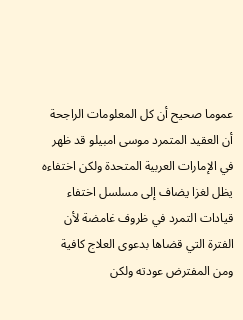عموما صحيح أن كل المعلومات الراجحة أن العقيد المتمرد موسى امبيلو قد ظهر في الإمارات العربية المتحدة ولكن اختفاءه يظل لغزا يضاف إلى مسلسل اختفاء قيادات التمرد في ظروف غامضة لأن الفترة التي قضاها بدعوى العلاج كافية ومن المفترض عودته ولكن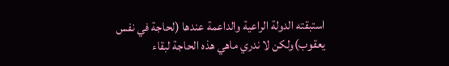استبقته الدولة الراعية والداعمة عندها (لحاجة في نفس يعقوب)ولكن لا ندري ماهي هذه الحاجة لبقاء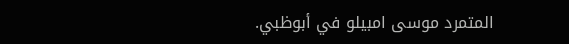المتمرد موسى امبيلو في أبوظبي.